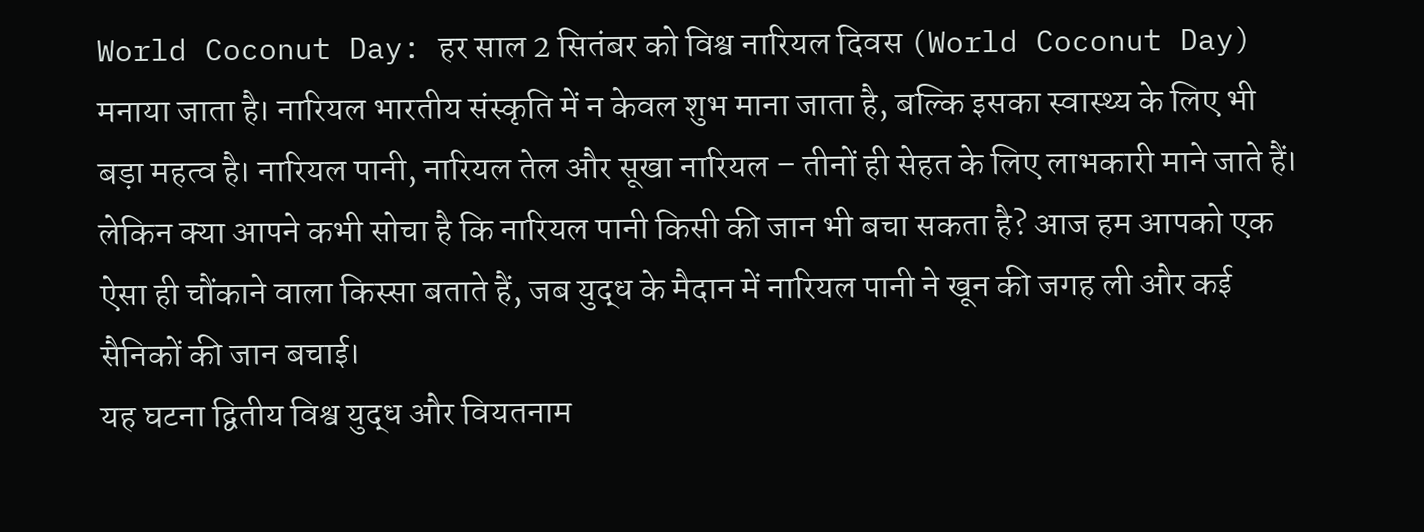World Coconut Day: हर साल 2 सितंबर को विश्व नारियल दिवस (World Coconut Day) मनाया जाता है। नारियल भारतीय संस्कृति में न केवल शुभ माना जाता है, बल्कि इसका स्वास्थ्य के लिए भी बड़ा महत्व है। नारियल पानी, नारियल तेल और सूखा नारियल – तीनों ही सेहत के लिए लाभकारी माने जाते हैं। लेकिन क्या आपने कभी सोचा है कि नारियल पानी किसी की जान भी बचा सकता है? आज हम आपको एक ऐसा ही चौंकाने वाला किस्सा बताते हैं, जब युद्ध के मैदान में नारियल पानी ने खून की जगह ली और कई सैनिकों की जान बचाई।
यह घटना द्वितीय विश्व युद्ध और वियतनाम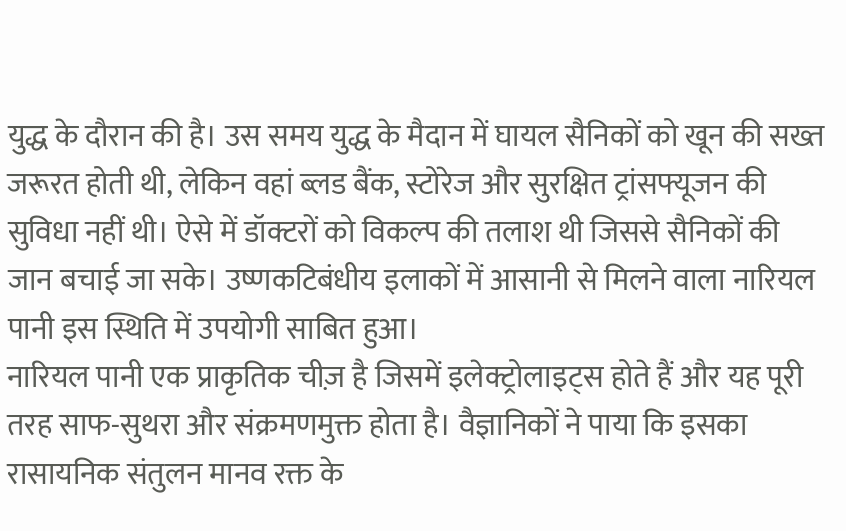युद्ध के दौरान की है। उस समय युद्ध के मैदान में घायल सैनिकों को खून की सख्त जरूरत होती थी, लेकिन वहां ब्लड बैंक, स्टोरेज और सुरक्षित ट्रांसफ्यूजन की सुविधा नहीं थी। ऐसे में डॉक्टरों को विकल्प की तलाश थी जिससे सैनिकों की जान बचाई जा सके। उष्णकटिबंधीय इलाकों में आसानी से मिलने वाला नारियल पानी इस स्थिति में उपयोगी साबित हुआ।
नारियल पानी एक प्राकृतिक चीज़ है जिसमें इलेक्ट्रोलाइट्स होते हैं और यह पूरी तरह साफ-सुथरा और संक्रमणमुक्त होता है। वैज्ञानिकों ने पाया कि इसका रासायनिक संतुलन मानव रक्त के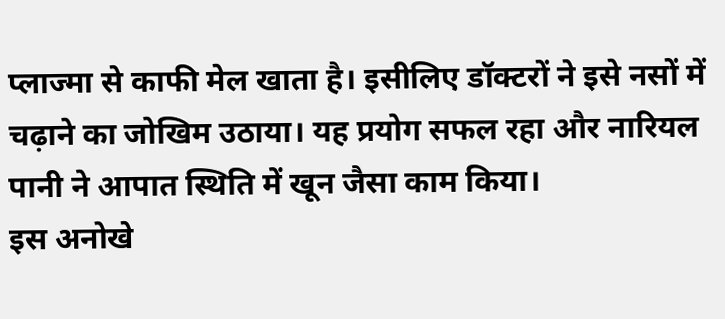प्लाज्मा से काफी मेल खाता है। इसीलिए डॉक्टरों ने इसे नसों में चढ़ाने का जोखिम उठाया। यह प्रयोग सफल रहा और नारियल पानी ने आपात स्थिति में खून जैसा काम किया।
इस अनोखे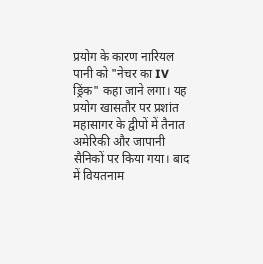प्रयोग के कारण नारियल पानी को "नेचर का IV ड्रिंक" कहा जाने लगा। यह प्रयोग खासतौर पर प्रशांत महासागर के द्वीपों में तैनात अमेरिकी और जापानी सैनिकों पर किया गया। बाद में वियतनाम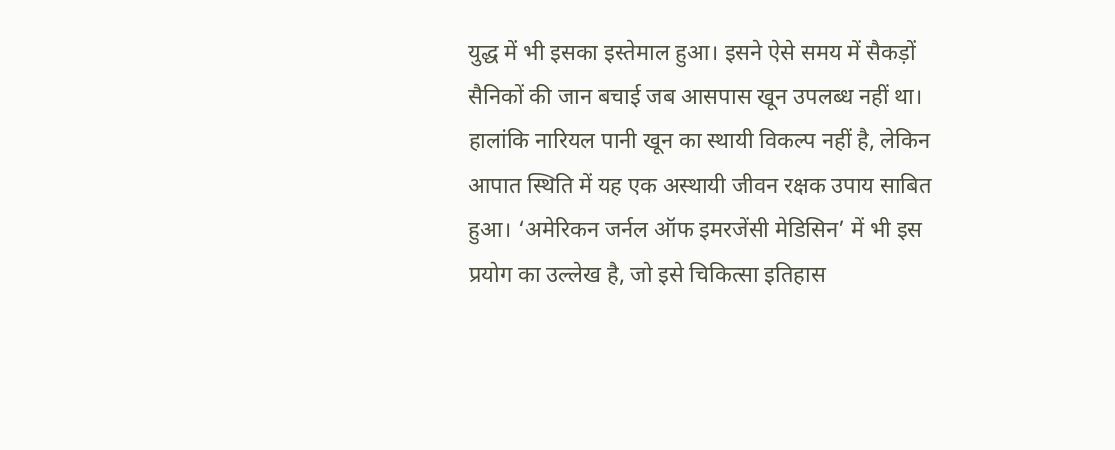युद्ध में भी इसका इस्तेमाल हुआ। इसने ऐसे समय में सैकड़ों सैनिकों की जान बचाई जब आसपास खून उपलब्ध नहीं था।
हालांकि नारियल पानी खून का स्थायी विकल्प नहीं है, लेकिन आपात स्थिति में यह एक अस्थायी जीवन रक्षक उपाय साबित हुआ। ‘अमेरिकन जर्नल ऑफ इमरजेंसी मेडिसिन’ में भी इस प्रयोग का उल्लेख है, जो इसे चिकित्सा इतिहास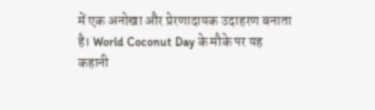में एक अनोखा और प्रेरणादायक उदाहरण बनाता है। World Coconut Day के मौके पर यह कहानी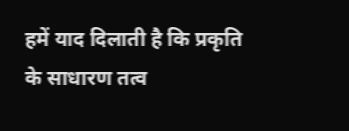हमें याद दिलाती है कि प्रकृति के साधारण तत्व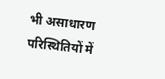भी असाधारण परिस्थितियों में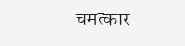चमत्कार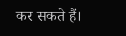कर सकते हैं।